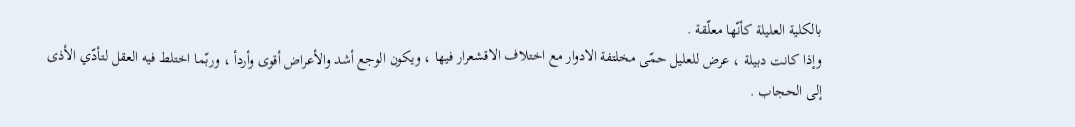بالكلية العليلة كأنّها معلّقة .
وإذا كانت دبيلة ، عرض للعليل حمّى مخلتفة الادوار مع اختلاف الاقشعرار فيها ، ويكون الوجع أشد والأعراض أقوى وأردأ ، وربّما اختلط فيه العقل لتأدّي الأذى إلى الحجاب .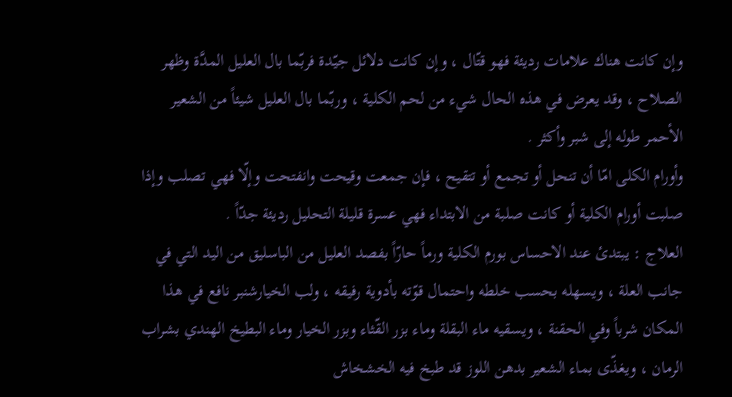وإن كانت هناك علامات رديئة فهو قتّال ، وإن كانت دلائل جيّدة فربّما بال العليل المدَّة وظهر الصلاح ، وقد يعرض في هذه الحال شيء من لحم الكلية ، وربّما بال العليل شيئاً من الشعير الأحمر طوله إلى شبر وأكثر .
وأورام الكلى امّا أن تنحل أو تجمع أو تتقيح ، فإن جمعت وقيحت وانفتحت وإلّا فهي تصلب وإذا صلبت أورام الكلية أو كانت صلبة من الابتداء فهي عسرة قليلة التحليل رديئة جدّاً .
العلاج : يبتدئ عند الاحساس بورم الكلية ورماً حارّاً بفصد العليل من الباسليق من اليد التي في جانب العلة ، ويسهله بحسب خلطه واحتمال قوّته بأدوية رفيقه ، ولب الخيارشنبر نافع في هذا المكان شرباً وفي الحقنة ، ويسقيه ماء البقلة وماء بزر القّثاء وبزر الخيار وماء البطيخ الهندي بشراب الرمان ، ويغذّى بماء الشعير بدهن اللوز قد طبخ فيه الخشخاش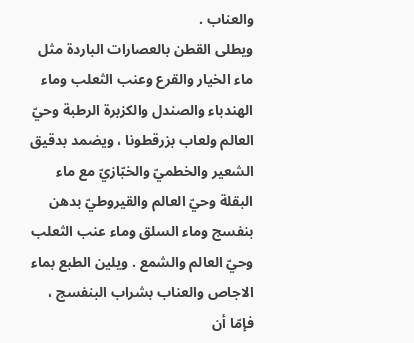والعناب .
ويطلى القطن بالعصارات الباردة مثل ماء الخيار والقرع وعنب الثعلب وماء الهندباء والصندل والكزبرة الرطبة وحيّ العالم ولعاب بزرقطونا ، ويضمد بدقيق الشعير والخطميّ والخبّازيّ مع ماء البقلة وحيّ العالم والقيروطيّ بدهن بنفسج وماء السلق وماء عنب الثعلب وحيّ العالم والشمع . ويلين الطبع بماء الاجاص والعناب بشراب البنفسج ، فإمّا أن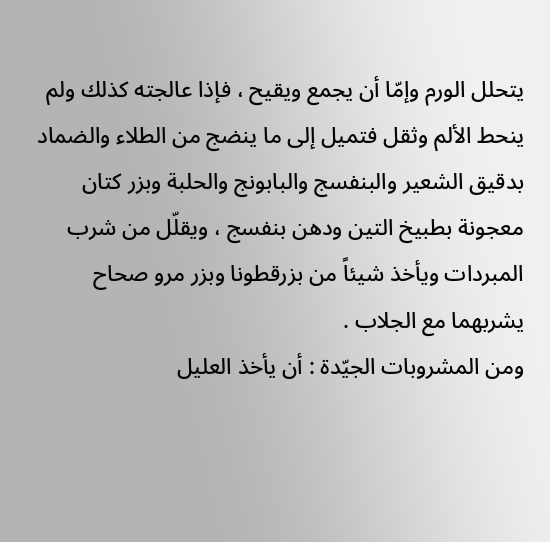يتحلل الورم وإمّا أن يجمع ويقيح ، فإذا عالجته كذلك ولم ينحط الألم وثقل فتميل إلى ما ينضج من الطلاء والضماد بدقيق الشعير والبنفسج والبابونج والحلبة وبزر كتان معجونة بطبيخ التين ودهن بنفسج ، ويقلّل من شرب المبردات ويأخذ شيئاً من بزرقطونا وبزر مرو صحاح يشربهما مع الجلاب .
ومن المشروبات الجيّدة : أن يأخذ العليل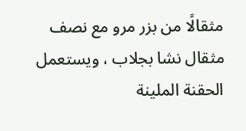مثقالًا من بزر مرو مع نصف مثقال نشا بجلاب ، ويستعمل الحقنة الملينة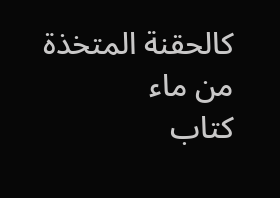كالحقنة المتخذة من ماء
كتاب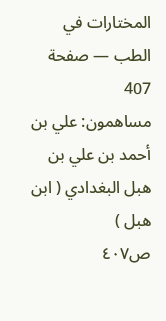المختارات في الطب — صفحة 407
مساهمون: علي بن أحمد بن علي بن هبل البغدادي ( ابن هبل )
ص٤٠٧